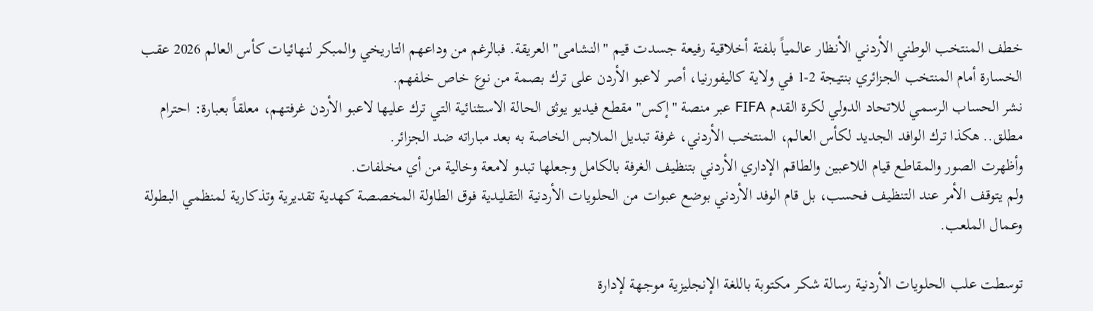خطف المنتخب الوطني الأردني الأنظار عالمياً بلفتة أخلاقية رفيعة جسدت قيم "النشامى" العريقة. فبالرغم من وداعهم التاريخي والمبكر لنهائيات كأس العالم 2026 عقب الخسارة أمام المنتخب الجزائري بنتيجة 2-1 في ولاية كاليفورنيا، أصر لاعبو الأردن على ترك بصمة من نوع خاص خلفهم.
نشر الحساب الرسمي للاتحاد الدولي لكرة القدم FIFA عبر منصة "إكس" مقطع فيديو يوثق الحالة الاستثنائية التي ترك عليها لاعبو الأردن غرفتهم، معلقاً بعبارة: احترام مطلق.. هكذا ترك الوافد الجديد لكأس العالم، المنتخب الأردني، غرفة تبديل الملابس الخاصة به بعد مباراته ضد الجزائر.
وأظهرت الصور والمقاطع قيام اللاعبين والطاقم الإداري الأردني بتنظيف الغرفة بالكامل وجعلها تبدو لامعة وخالية من أي مخلفات.
ولم يتوقف الأمر عند التنظيف فحسب، بل قام الوفد الأردني بوضع عبوات من الحلويات الأردنية التقليدية فوق الطاولة المخصصة كهدية تقديرية وتذكارية لمنظمي البطولة وعمال الملعب.

توسطت علب الحلويات الأردنية رسالة شكر مكتوبة باللغة الإنجليزية موجهة لإدارة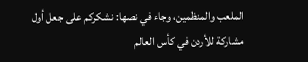الملعب والمنظمين، وجاء في نصها: نشكركم على جعل أول مشاركة للأردن في كأس العالم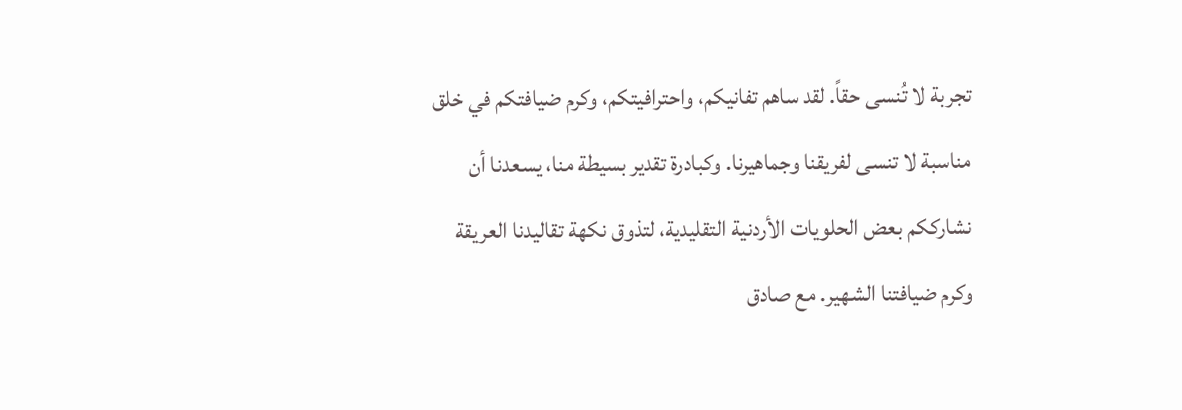تجربة لا تُنسى حقاً. لقد ساهم تفانيكم، واحترافيتكم، وكرم ضيافتكم في خلق مناسبة لا تنسى لفريقنا وجماهيرنا. وكبادرة تقدير بسيطة منا، يسعدنا أن نشارككم بعض الحلويات الأردنية التقليدية، لتذوق نكهة تقاليدنا العريقة وكرم ضيافتنا الشهير. مع صادق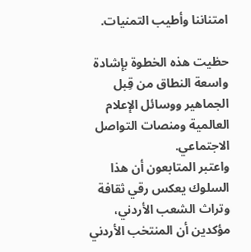امتناننا وأطيب التمنيات.

حظيت هذه الخطوة بإشادة واسعة النطاق من قِبل الجماهير ووسائل الإعلام العالمية ومنصات التواصل الاجتماعي.
واعتبر المتابعون أن هذا السلوك يعكس رقي ثقافة وتراث الشعب الأردني، مؤكدين أن المنتخب الأردني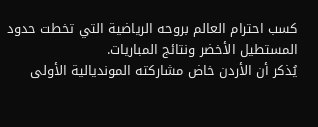كسب احترام العالم بروحه الرياضية التي تخطت حدود المستطيل الأخضر ونتائج المباريات.
يُذكر أن الأردن خاض مشاركته المونديالية الأولى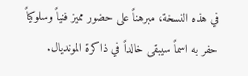في هذه النسخة، مبرهناً على حضور مميز فنياً وسلوكياً حفر به اسماً سيبقى خالداً في ذاكرة المونديال.